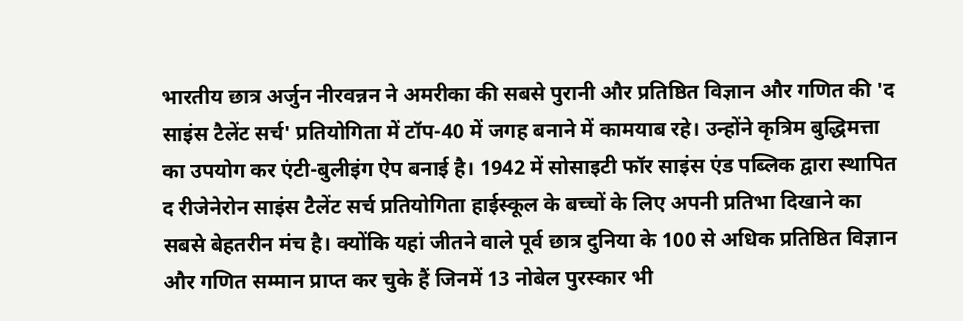भारतीय छात्र अर्जुन नीरवन्नन ने अमरीका की सबसे पुरानी और प्रतिष्ठित विज्ञान और गणित की 'द साइंस टैलेंट सर्च' प्रतियोगिता में टॉप-40 में जगह बनाने में कामयाब रहे। उन्होंने कृत्रिम बुद्धिमत्ता का उपयोग कर एंटी-बुलीइंग ऐप बनाई है। 1942 में सोसाइटी फॉर साइंस एंड पब्लिक द्वारा स्थापित द रीजेनेरोन साइंस टैलेंट सर्च प्रतियोगिता हाईस्कूल के बच्चों के लिए अपनी प्रतिभा दिखाने का सबसे बेहतरीन मंच है। क्योंकि यहां जीतने वाले पूर्व छात्र दुनिया के 100 से अधिक प्रतिष्ठित विज्ञान और गणित सम्मान प्राप्त कर चुके हैं जिनमें 13 नोबेल पुरस्कार भी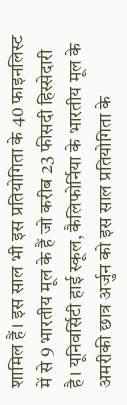शामिल हैं। इस साल भी इस प्रतियोगिता के 40 फाइनलिस्ट में से 9 भारतीय मूल के हैं जो करीब 23 फीसदी हिस्सेदारी है। यूनिवर्सिटी हाई स्कूल, कैलिफोर्निया के भारतीय मूल के अमरीकी छात्र अर्जुन को इस साल प्रतियोगिता के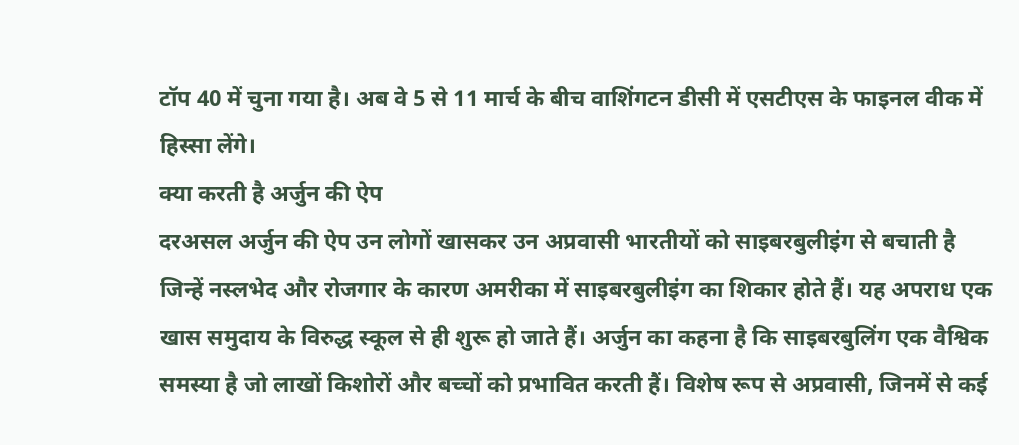टॉप 40 में चुना गया है। अब वे 5 से 11 मार्च के बीच वाशिंगटन डीसी में एसटीएस के फाइनल वीक में हिस्सा लेंगे।
क्या करती है अर्जुन की ऐप
दरअसल अर्जुन की ऐप उन लोगों खासकर उन अप्रवासी भारतीयों को साइबरबुलीइंग से बचाती है जिन्हें नस्लभेद और रोजगार के कारण अमरीका में साइबरबुलीइंग का शिकार होते हैं। यह अपराध एक खास समुदाय के विरुद्ध स्कूल से ही शुरू हो जाते हैं। अर्जुन का कहना है कि साइबरबुलिंग एक वैश्विक समस्या है जो लाखों किशोरों और बच्चों को प्रभावित करती हैं। विशेष रूप से अप्रवासी, जिनमें से कई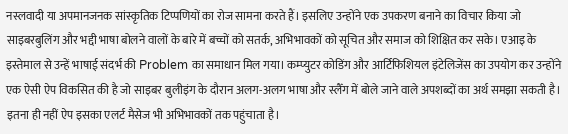नस्लवादी या अपमानजनक सांस्कृतिक टिप्पणियों का रोज सामना करते हैं। इसलिए उन्होंने एक उपकरण बनाने का विचार किया जो साइबरबुलिंग और भद्दी भाषा बोलने वालों के बारे में बच्चों को सतर्क, अभिभावकों को सूचित और समाज को शिक्षित कर सके। एआइ के इस्तेमाल से उन्हें भाषाई संदर्भ की Problem का समाधान मिल गया। कम्प्युटर कोडिंग और आर्टिफिशियल इंटेलिजेंस का उपयोग कर उन्होंने एक ऐसी ऐप विकसित की है जो साइबर बुलीइंग के दौरान अलग-अलग भाषा और स्लैँग में बोले जाने वाले अपशब्दों का अर्थ समझा सकती है। इतना ही नहीं ऐप इसका एलर्ट मैसेज भी अभिभावकों तक पहुंचाता है।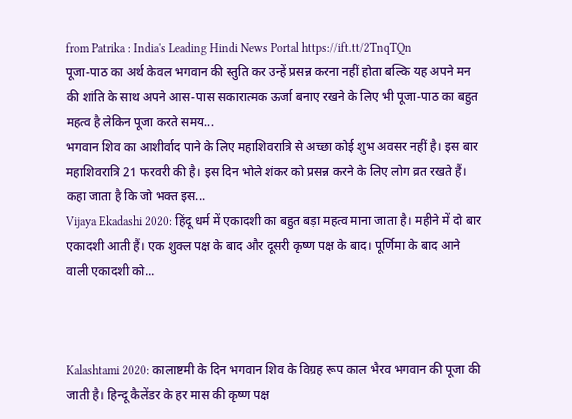from Patrika : India's Leading Hindi News Portal https://ift.tt/2TnqTQn
पूजा-पाठ का अर्थ केवल भगवान की स्तुति कर उन्हें प्रसन्न करना नहीं होता बल्कि यह अपने मन की शांति के साथ अपने आस-पास सकारात्मक ऊर्जा बनाए रखने के लिए भी पूजा-पाठ का बहुत महत्व है लेकिन पूजा करते समय...
भगवान शिव का आशीर्वाद पाने के लिए महाशिवरात्रि से अच्छा कोई शुभ अवसर नहीं है। इस बार महाशिवरात्रि 21 फरवरी की है। इस दिन भोले शंकर को प्रसन्न करने के लिए लोग व्रत रखते हैं। कहा जाता है कि जो भक्त इस...
Vijaya Ekadashi 2020: हिंदू धर्म में एकादशी का बहुत बड़ा महत्व माना जाता है। महीने में दो बार एकादशी आती हैं। एक शुक्ल पक्ष के बाद और दूसरी कृष्ण पक्ष के बाद। पूर्णिमा के बाद आने वाली एकादशी को...



Kalashtami 2020: कालाष्टमी के दिन भगवान शिव के विग्रह रूप काल भैरव भगवान की पूजा की जाती है। हिन्दू कैलेंडर के हर मास की कृष्ण पक्ष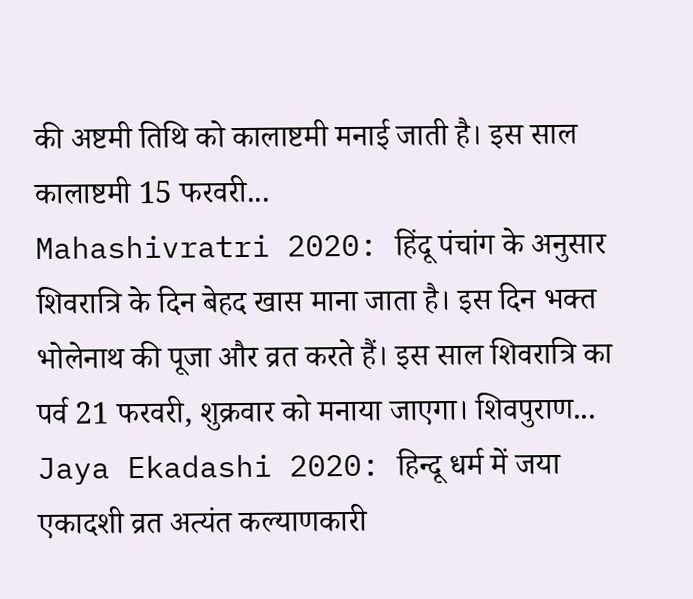की अष्टमी तिथि को कालाष्टमी मनाई जाती है। इस साल कालाष्टमी 15 फरवरी...
Mahashivratri 2020: हिंदू पंचांग के अनुसार शिवरात्रि के दिन बेहद खास माना जाता है। इस दिन भक्त भोलेनाथ की पूजा और व्रत करते हैं। इस साल शिवरात्रि का पर्व 21 फरवरी, शुक्रवार को मनाया जाएगा। शिवपुराण...
Jaya Ekadashi 2020: हिन्दू धर्म में जया एकादशी व्रत अत्यंत कल्याणकारी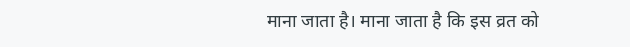माना जाता है। माना जाता है कि इस व्रत को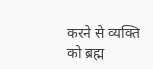करने से व्यक्ति को ब्रह्म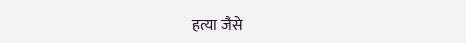हत्या जैसे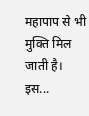महापाप से भी मुक्ति मिल जाती है। इस...